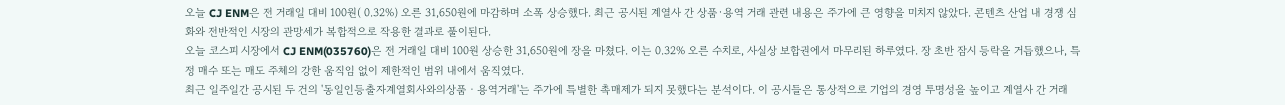오늘 CJ ENM은 전 거래일 대비 100원( 0.32%) 오른 31,650원에 마감하며 소폭 상승했다. 최근 공시된 계열사 간 상품·용역 거래 관련 내용은 주가에 큰 영향을 미치지 않았다. 콘텐츠 산업 내 경쟁 심화와 전반적인 시장의 관망세가 복합적으로 작용한 결과로 풀이된다.
오늘 코스피 시장에서 CJ ENM(035760)은 전 거래일 대비 100원 상승한 31,650원에 장을 마쳤다. 이는 0.32% 오른 수치로, 사실상 보합권에서 마무리된 하루였다. 장 초반 잠시 등락을 거듭했으나, 특정 매수 또는 매도 주체의 강한 움직임 없이 제한적인 범위 내에서 움직였다.
최근 일주일간 공시된 두 건의 '동일인등출자계열회사와의상품ㆍ용역거래'는 주가에 특별한 촉매제가 되지 못했다는 분석이다. 이 공시들은 통상적으로 기업의 경영 투명성을 높이고 계열사 간 거래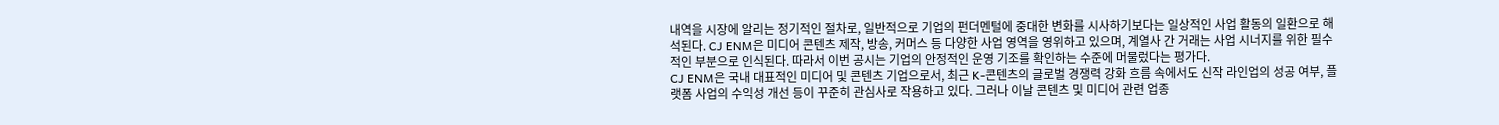내역을 시장에 알리는 정기적인 절차로, 일반적으로 기업의 펀더멘털에 중대한 변화를 시사하기보다는 일상적인 사업 활동의 일환으로 해석된다. CJ ENM은 미디어 콘텐츠 제작, 방송, 커머스 등 다양한 사업 영역을 영위하고 있으며, 계열사 간 거래는 사업 시너지를 위한 필수적인 부분으로 인식된다. 따라서 이번 공시는 기업의 안정적인 운영 기조를 확인하는 수준에 머물렀다는 평가다.
CJ ENM은 국내 대표적인 미디어 및 콘텐츠 기업으로서, 최근 K-콘텐츠의 글로벌 경쟁력 강화 흐름 속에서도 신작 라인업의 성공 여부, 플랫폼 사업의 수익성 개선 등이 꾸준히 관심사로 작용하고 있다. 그러나 이날 콘텐츠 및 미디어 관련 업종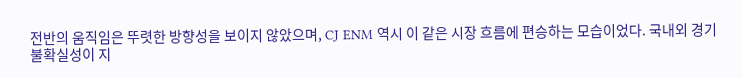전반의 움직임은 뚜렷한 방향성을 보이지 않았으며, CJ ENM 역시 이 같은 시장 흐름에 편승하는 모습이었다. 국내외 경기 불확실성이 지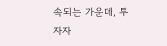속되는 가운데, 투자자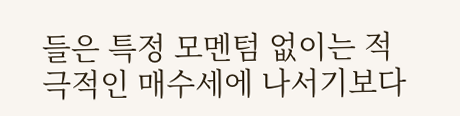들은 특정 모멘텀 없이는 적극적인 매수세에 나서기보다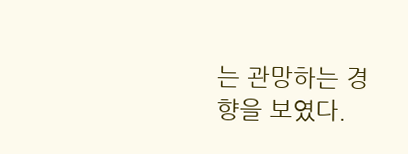는 관망하는 경향을 보였다.